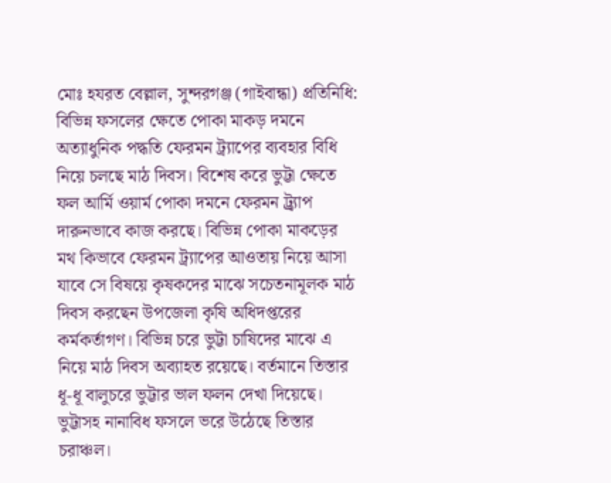মোঃ হযরত বেল্লাল, সুন্দরগঞ্জ (গাইবান্ধা) প্রতিনিধি: বিভিন্ন ফসলের ক্ষেতে পোকা মাকড় দমনে অত্যাধুনিক পদ্ধতি ফেরমন ট্র্যাপের ব্যবহার বিধি নিয়ে চলছে মাঠ দিবস। বিশেষ করে ভুট্টা ক্ষেতে ফল আর্মি ওয়ার্ম পোকা দমনে ফেরমন ট্র্র্যাপ দারুনভাবে কাজ করছে। বিভিন্ন পোকা মাকড়ের মথ কিভাবে ফেরমন ট্র্যাপের আওতায় নিয়ে আসা যাবে সে বিষয়ে কৃষকদের মাঝে সচেতনামূলক মাঠ দিবস করছেন উপজেলা কৃষি অধিদপ্তরের কর্মকর্তাগণ। বিভিন্ন চরে ভুট্টা চাষিদের মাঝে এ নিয়ে মাঠ দিবস অব্যাহত রয়েছে। বর্তমানে তিস্তার ধূ-ধূ বালুচরে ভুট্টার ভাল ফলন দেখা দিয়েছে। ভুট্টাসহ নানাবিধ ফসলে ভরে উঠেছে তিস্তার চরাঞ্চল।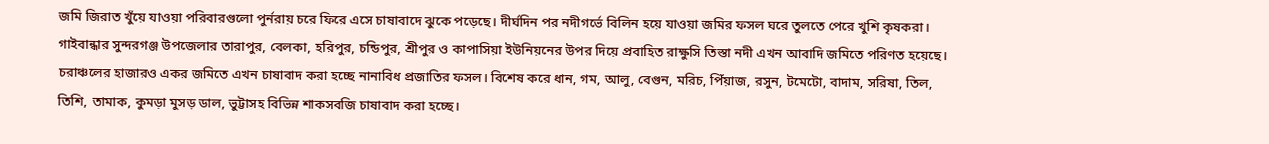জমি জিরাত খুঁয়ে যাওয়া পরিবারগুলো পুর্নরায় চরে ফিরে এসে চাষাবাদে ঝুকে পড়েছে। দীর্ঘদিন পর নদীগর্ভে বিলিন হয়ে যাওয়া জমির ফসল ঘরে তুলতে পেরে খুশি কৃষকরা। গাইবান্ধার সুন্দরগঞ্জ উপজেলার তারাপুর, বেলকা, হরিপুর, চন্ডিপুর, শ্রীপুর ও কাপাসিয়া ইউনিয়নের উপর দিয়ে প্রবাহিত রাক্ষুসি তিস্তা নদী এখন আবাদি জমিতে পরিণত হয়েছে। চরাঞ্চলের হাজারও একর জমিতে এখন চাষাবাদ করা হচ্ছে নানাবিধ প্রজাতির ফসল। বিশেষ করে ধান, গম, আলু, বেগুন, মরিচ, পিঁয়াজ, রসুন, টমেটো, বাদাম, সরিষা, তিল, তিশি, তামাক, কুমড়া মুসড় ডাল, ভুট্টাসহ বিভিন্ন শাকসবজি চাষাবাদ করা হচ্ছে।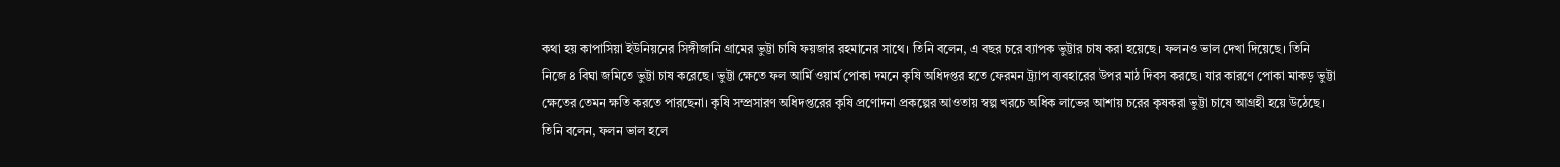কথা হয় কাপাসিয়া ইউনিয়নের সিঙ্গীজানি গ্রামের ভুট্টা চাষি ফয়জার রহমানের সাথে। তিনি বলেন, এ বছর চরে ব্যাপক ভুট্টার চাষ করা হয়েছে। ফলনও ভাল দেখা দিয়েছে। তিনি নিজে ৪ বিঘা জমিতে ভুট্টা চাষ করেছে। ভুট্টা ক্ষেতে ফল আর্মি ওয়ার্ম পোকা দমনে কৃষি অধিদপ্তর হতে ফেরমন ট্র্যাপ ব্যবহারের উপর মাঠ দিবস করছে। যার কারণে পোকা মাকড় ভুট্টা ক্ষেতের তেমন ক্ষতি করতে পারছেনা। কৃষি সম্প্রসারণ অধিদপ্তরের কৃষি প্রণোদনা প্রকল্পের আওতায় স্বল্প খরচে অধিক লাভের আশায় চরের কৃষকরা ভুট্টা চাষে আগ্রহী হয়ে উঠেছে।
তিনি বলেন, ফলন ভাল হলে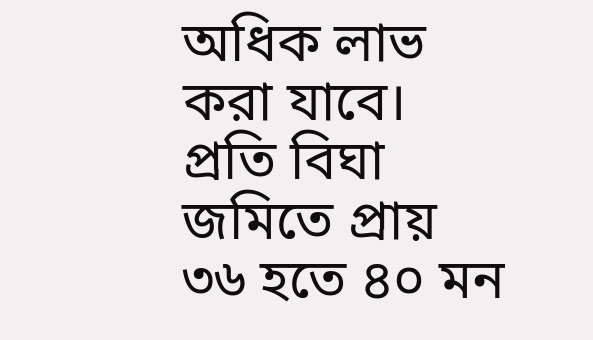অধিক লাভ করা যাবে। প্রতি বিঘা জমিতে প্রায় ৩৬ হতে ৪০ মন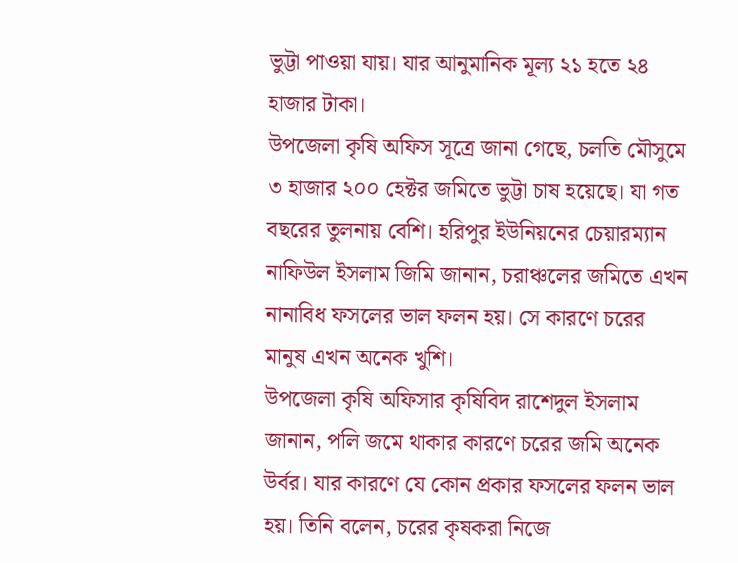ভুট্টা পাওয়া যায়। যার আনুমানিক মূল্য ২১ হতে ২৪ হাজার টাকা।
উপজেলা কৃষি অফিস সূত্রে জানা গেছে, চলতি মৌসুমে ৩ হাজার ২০০ হেক্টর জমিতে ভুট্টা চাষ হয়েছে। যা গত বছরের তুলনায় বেশি। হরিপুর ইউনিয়নের চেয়ারম্যান নাফিউল ইসলাম জিমি জানান, চরাঞ্চলের জমিতে এখন নানাবিধ ফসলের ভাল ফলন হয়। সে কারণে চরের মানুষ এখন অনেক খুশি।
উপজেলা কৃষি অফিসার কৃষিবিদ রাশেদুল ইসলাম জানান, পলি জমে থাকার কারণে চরের জমি অনেক উর্বর। যার কারণে যে কোন প্রকার ফসলের ফলন ভাল হয়। তিনি বলেন, চরের কৃষকরা নিজে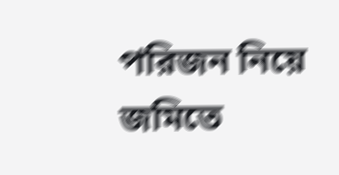পরিজন নিয়ে জমিতে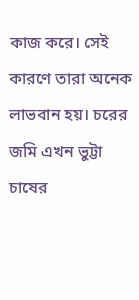কাজ করে। সেই কারণে তারা অনেক লাভবান হয়। চরের জমি এখন ভুট্টা চাষের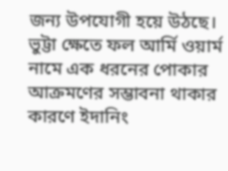জন্য উপযোগী হয়ে উঠছে। ভুট্টা ক্ষেতে ফল আর্মি ওয়ার্ম নামে এক ধরনের পোকার আক্রমণের সম্ভাবনা থাকার কারণে ইদানিং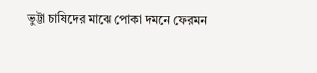ভুট্টা চাষিদের মাঝে পোকা দমনে ফেরমন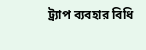ট্র্যাপ ব্যবহার বিধি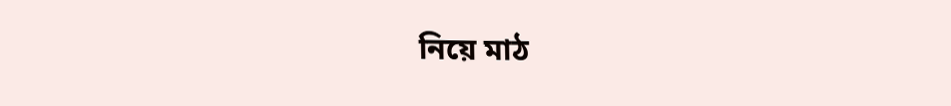নিয়ে মাঠ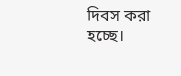দিবস করা হচ্ছে।